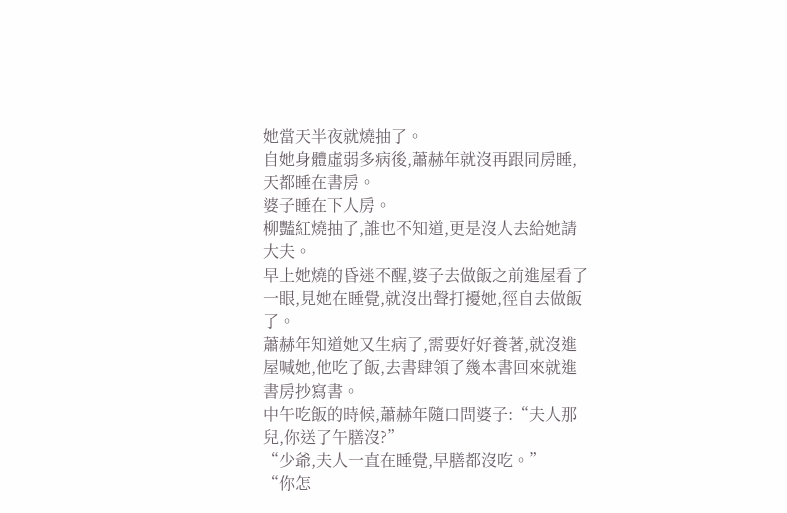她當天半夜就燒抽了。
自她身體虛弱多病後,蕭赫年就沒再跟同房睡,天都睡在書房。
婆子睡在下人房。
柳豔紅燒抽了,誰也不知道,更是沒人去給她請大夫。
早上她燒的昏迷不醒,婆子去做飯之前進屋看了一眼,見她在睡覺,就沒出聲打擾她,徑自去做飯了。
蕭赫年知道她又生病了,需要好好養著,就沒進屋喊她,他吃了飯,去書肆領了幾本書回來就進書房抄寫書。
中午吃飯的時候,蕭赫年隨口問婆子:“夫人那兒,你送了午膳沒?”
“少爺,夫人一直在睡覺,早膳都沒吃。”
“你怎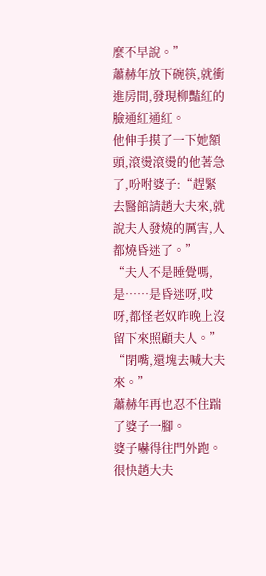麼不早說。”
蕭赫年放下碗筷,就衝進房間,發現柳豔紅的臉通紅通紅。
他伸手摸了一下她額頭,滾燙滾燙的他著急了,吩咐婆子:“趕緊去醫館請趙大夫來,就說夫人發燒的厲害,人都燒昏迷了。”
“夫人不是睡覺嗎,是……是昏迷呀,哎呀,都怪老奴昨晚上沒留下來照顧夫人。”
“閉嘴,還塊去喊大夫來。”
蕭赫年再也忍不住踹了婆子一腳。
婆子嚇得往門外跑。
很快趙大夫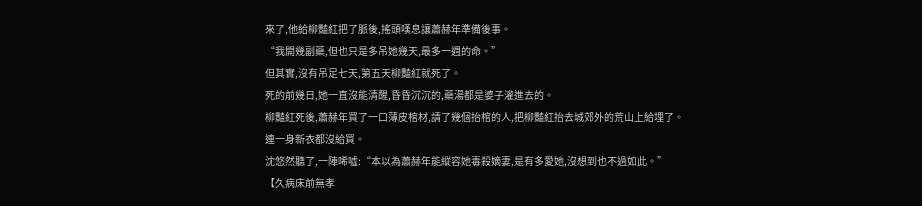來了,他給柳豔紅把了脈後,搖頭嘆息讓蕭赫年準備後事。
“我開幾副藥,但也只是多吊她幾天,最多一週的命。”
但其實,沒有吊足七天,第五天柳豔紅就死了。
死的前幾日,她一直沒能清醒,昏昏沉沉的,藥湯都是婆子灌進去的。
柳豔紅死後,蕭赫年買了一口薄皮棺材,請了幾個抬棺的人,把柳豔紅抬去城郊外的荒山上給埋了。
連一身新衣都沒給買。
沈悠然聽了,一陣唏噓:“本以為蕭赫年能縱容她毒殺嫡妻,是有多愛她,沒想到也不過如此。”
【久病床前無孝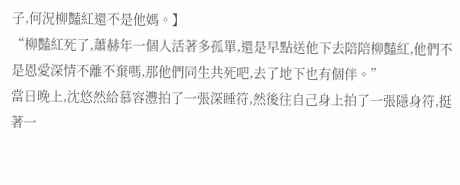子,何況柳豔紅還不是他媽。】
“柳豔紅死了,蕭赫年一個人活著多孤單,還是早點送他下去陪陪柳豔紅,他們不是恩愛深情不離不棄嗎,那他們同生共死吧,去了地下也有個伴。”
當日晚上,沈悠然給慕容灃拍了一張深睡符,然後往自己身上拍了一張隱身符,挺著一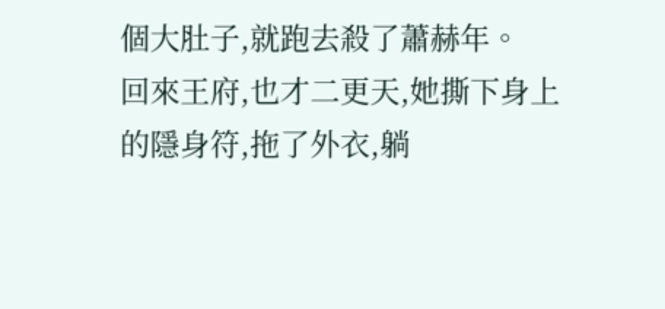個大肚子,就跑去殺了蕭赫年。
回來王府,也才二更天,她撕下身上的隱身符,拖了外衣,躺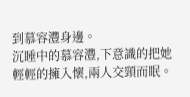到慕容灃身邊。
沉睡中的慕容灃,下意識的把她輕輕的擁入懷,兩人交頸而眠。